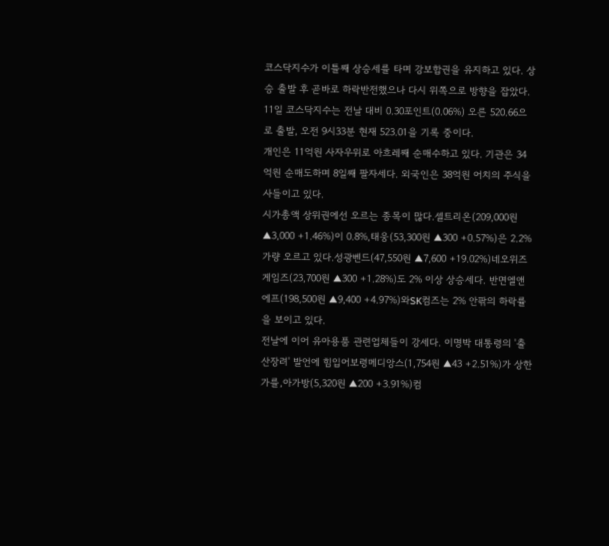코스닥지수가 이틀째 상승세를 타며 강보합권을 유지하고 있다. 상승 출발 후 곧바로 하락반전했으나 다시 위쪽으로 방향을 잡았다.
11일 코스닥지수는 전날 대비 0.30포인트(0.06%) 오른 520.66으로 출발, 오전 9시33분 현재 523.01을 기록 중이다.
개인은 11억원 사자우위로 아흐레째 순매수하고 있다. 기관은 34억원 순매도하며 8일째 팔자세다. 외국인은 38억원 어치의 주식을 사들이고 있다.
시가총액 상위권에선 오르는 종목이 많다.셀트리온(209,000원 ▲3,000 +1.46%)이 0.8%,태웅(53,300원 ▲300 +0.57%)은 2.2% 가량 오르고 있다.성광벤드(47,550원 ▲7,600 +19.02%)네오위즈게임즈(23,700원 ▲300 +1.28%)도 2% 이상 상승세다. 반면엘앤에프(198,500원 ▲9,400 +4.97%)와SK컴즈는 2% 안팎의 하락률을 보이고 있다.
전날에 이어 유아용품 관련업체들이 강세다. 이명박 대통령의 '출산장려' 발언에 힘입어보령메디앙스(1,754원 ▲43 +2.51%)가 상한가를,아가방(5,320원 ▲200 +3.91%)컴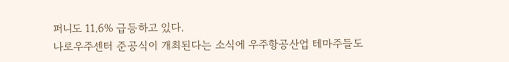퍼니도 11.6% 급등하고 있다.
나로우주센터 준공식이 개최된다는 소식에 우주항공산업 테마주들도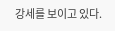강세를 보이고 있다.